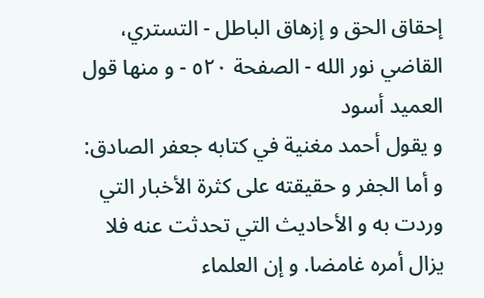إحقاق الحق و إزهاق الباطل - التستري، القاضي نور الله - الصفحة ٥٢٠ - و منها قول العميد أسود
و يقول أحمد مغنية في كتابه جعفر الصادق: و أما الجفر و حقيقته على كثرة الأخبار التي وردت به و الأحاديث التي تحدثت عنه فلا يزال أمره غامضا. و إن العلماء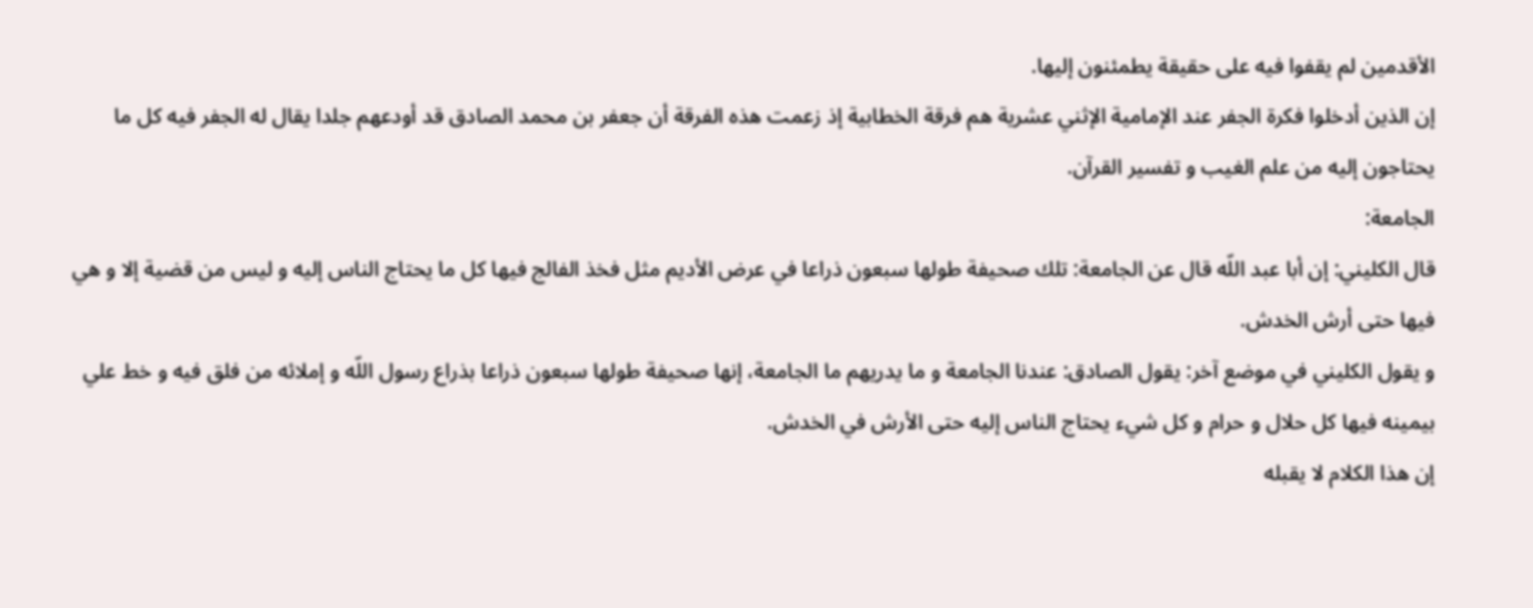الأقدمين لم يقفوا فيه على حقيقة يطمئنون إليها.
إن الذين أدخلوا فكرة الجفر عند الإمامية الإثني عشرية هم فرقة الخطابية إذ زعمت هذه الفرقة أن جعفر بن محمد الصادق قد أودعهم جلدا يقال له الجفر فيه كل ما يحتاجون إليه من علم الغيب و تفسير القرآن.
الجامعة:
قال الكليني: إن أبا عبد اللّه قال عن الجامعة: تلك صحيفة طولها سبعون ذراعا في عرض الأديم مثل فخذ الفالج فيها كل ما يحتاج الناس إليه و ليس من قضية إلا و هي فيها حتى أرش الخدش.
و يقول الكليني في موضع آخر: يقول الصادق: عندنا الجامعة و ما يدريهم ما الجامعة، إنها صحيفة طولها سبعون ذراعا بذراع رسول اللّه و إملائه من فلق فيه و خط علي بيمينه فيها كل حلال و حرام و كل شيء يحتاج الناس إليه حتى الأرش في الخدش.
إن هذا الكلام لا يقبله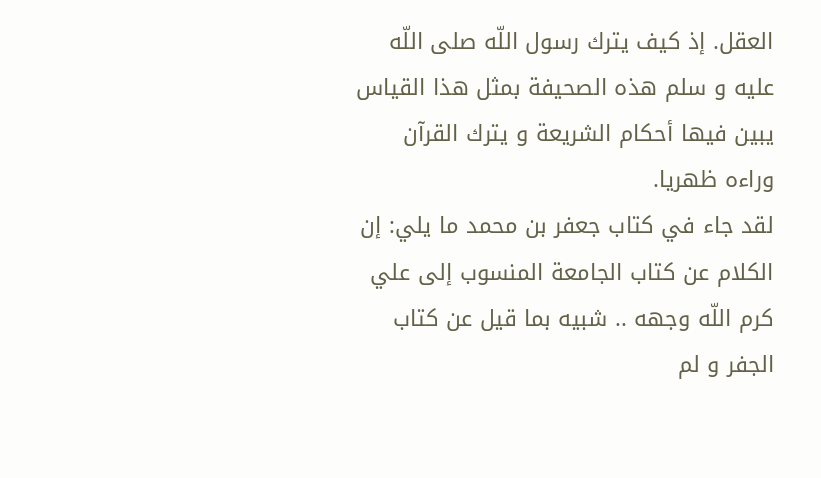العقل. إذ كيف يترك رسول اللّه صلى اللّه عليه و سلم هذه الصحيفة بمثل هذا القياس يبين فيها أحكام الشريعة و يترك القرآن وراءه ظهريا.
لقد جاء في كتاب جعفر بن محمد ما يلي: إن الكلام عن كتاب الجامعة المنسوب إلى علي كرم اللّه وجهه .. شبيه بما قيل عن كتاب الجفر و لم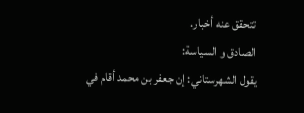تتحقق عنه أخبار.
الصادق و السياسة:
يقول الشهرستاني: إن جعفر بن محمد أقام في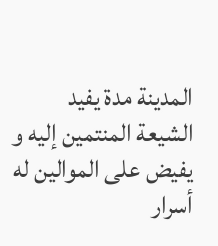المدينة مدة يفيد الشيعة المنتمين إليه و يفيض على الموالين له أسرار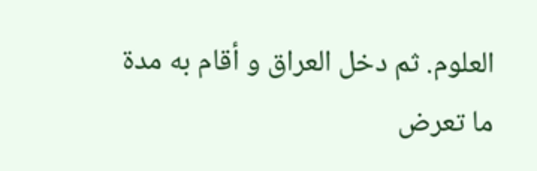العلوم. ثم دخل العراق و أقام به مدة ما تعرض